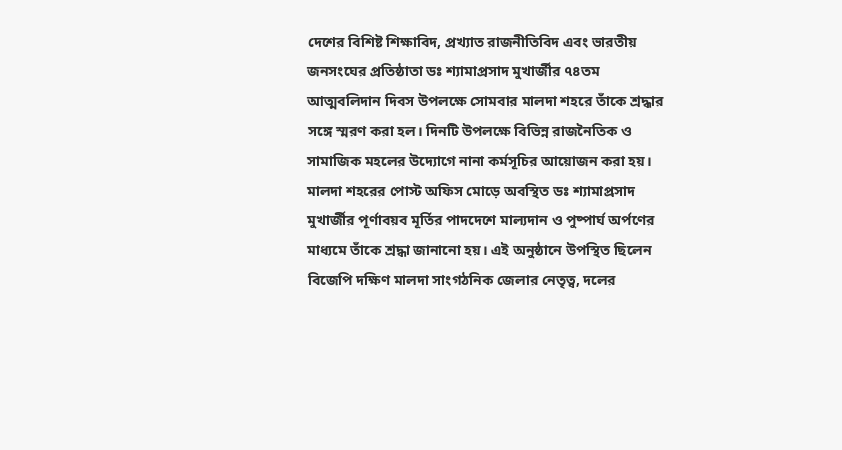দেশের বিশিষ্ট শিক্ষাবিদ, প্রখ্যাত রাজনীতিবিদ এবং ভারতীয় জনসংঘের প্রতিষ্ঠাতা ডঃ শ্যামাপ্রসাদ মুখার্জীর ৭৪তম আত্মবলিদান দিবস উপলক্ষে সোমবার মালদা শহরে তাঁকে শ্রদ্ধার সঙ্গে স্মরণ করা হল। দিনটি উপলক্ষে বিভিন্ন রাজনৈতিক ও সামাজিক মহলের উদ্যোগে নানা কর্মসূচির আয়োজন করা হয়। মালদা শহরের পোস্ট অফিস মোড়ে অবস্থিত ডঃ শ্যামাপ্রসাদ মুখার্জীর পূর্ণাবয়ব মূর্তির পাদদেশে মাল্যদান ও পুষ্পার্ঘ অর্পণের মাধ্যমে তাঁকে শ্রদ্ধা জানানো হয়। এই অনুষ্ঠানে উপস্থিত ছিলেন বিজেপি দক্ষিণ মালদা সাংগঠনিক জেলার নেতৃত্ব, দলের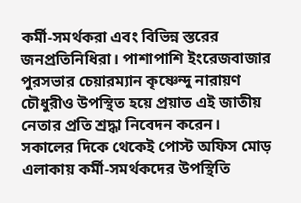কর্মী-সমর্থকরা এবং বিভিন্ন স্তরের জনপ্রতিনিধিরা। পাশাপাশি ইংরেজবাজার পুরসভার চেয়ারম্যান কৃষ্ণেন্দু নারায়ণ চৌধুরীও উপস্থিত হয়ে প্রয়াত এই জাতীয় নেতার প্রতি শ্রদ্ধা নিবেদন করেন।
সকালের দিকে থেকেই পোস্ট অফিস মোড় এলাকায় কর্মী-সমর্থকদের উপস্থিতি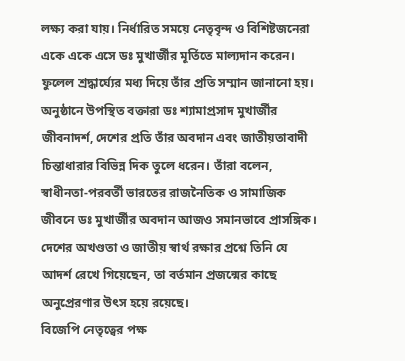লক্ষ্য করা যায়। নির্ধারিত সময়ে নেতৃবৃন্দ ও বিশিষ্টজনেরা একে একে এসে ডঃ মুখার্জীর মূর্তিতে মাল্যদান করেন। ফুলেল শ্রদ্ধার্ঘ্যের মধ্য দিয়ে তাঁর প্রতি সম্মান জানানো হয়। অনুষ্ঠানে উপস্থিত বক্তারা ডঃ শ্যামাপ্রসাদ মুখার্জীর জীবনাদর্শ, দেশের প্রতি তাঁর অবদান এবং জাতীয়তাবাদী চিন্তাধারার বিভিন্ন দিক তুলে ধরেন। তাঁরা বলেন, স্বাধীনতা-পরবর্তী ভারতের রাজনৈতিক ও সামাজিক জীবনে ডঃ মুখার্জীর অবদান আজও সমানভাবে প্রাসঙ্গিক। দেশের অখণ্ডতা ও জাতীয় স্বার্থ রক্ষার প্রশ্নে তিনি যে আদর্শ রেখে গিয়েছেন, তা বর্তমান প্রজন্মের কাছে অনুপ্রেরণার উৎস হয়ে রয়েছে।
বিজেপি নেতৃত্বের পক্ষ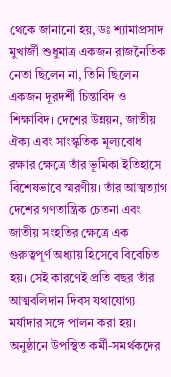থেকে জানানো হয়, ডঃ শ্যামাপ্রসাদ মুখার্জী শুধুমাত্র একজন রাজনৈতিক নেতা ছিলেন না, তিনি ছিলেন একজন দূরদর্শী চিন্তাবিদ ও শিক্ষাবিদ। দেশের উন্নয়ন, জাতীয় ঐক্য এবং সাংস্কৃতিক মূল্যবোধ রক্ষার ক্ষেত্রে তাঁর ভূমিকা ইতিহাসে বিশেষভাবে স্মরণীয়। তাঁর আত্মত্যাগ দেশের গণতান্ত্রিক চেতনা এবং জাতীয় সংহতির ক্ষেত্রে এক গুরুত্বপূর্ণ অধ্যায় হিসেবে বিবেচিত হয়। সেই কারণেই প্রতি বছর তাঁর আত্মবলিদান দিবস যথাযোগ্য মর্যাদার সঙ্গে পালন করা হয়।
অনুষ্ঠানে উপস্থিত কর্মী-সমর্থকদের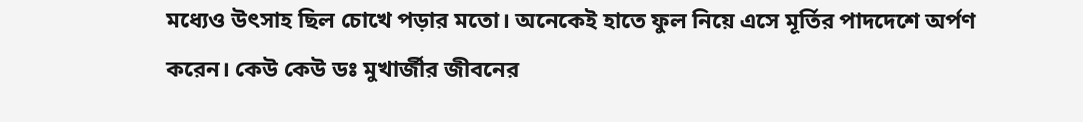মধ্যেও উৎসাহ ছিল চোখে পড়ার মতো। অনেকেই হাতে ফুল নিয়ে এসে মূর্তির পাদদেশে অর্পণ করেন। কেউ কেউ ডঃ মুখার্জীর জীবনের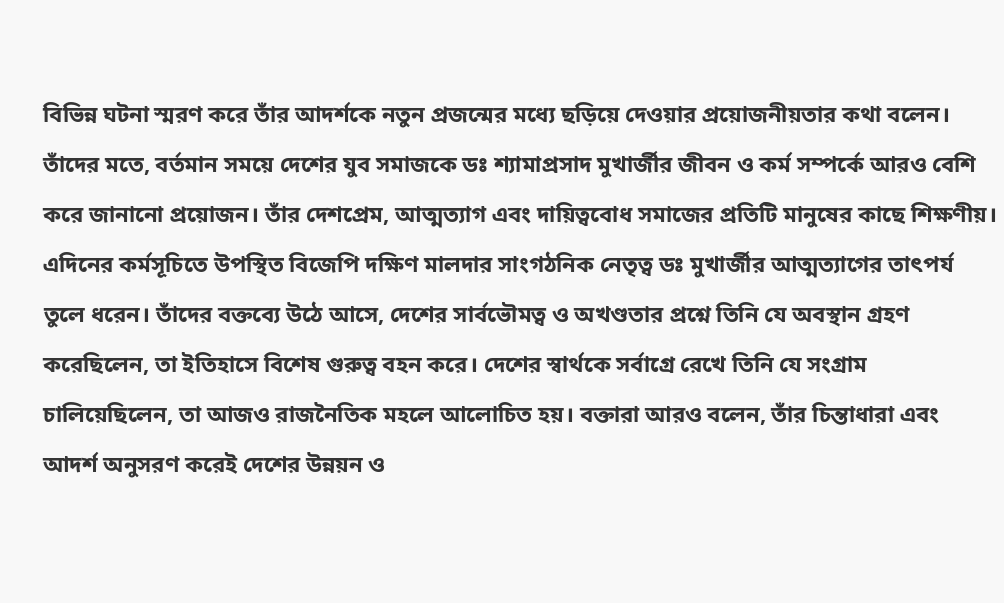বিভিন্ন ঘটনা স্মরণ করে তাঁর আদর্শকে নতুন প্রজন্মের মধ্যে ছড়িয়ে দেওয়ার প্রয়োজনীয়তার কথা বলেন। তাঁদের মতে, বর্তমান সময়ে দেশের যুব সমাজকে ডঃ শ্যামাপ্রসাদ মুখার্জীর জীবন ও কর্ম সম্পর্কে আরও বেশি করে জানানো প্রয়োজন। তাঁর দেশপ্রেম, আত্মত্যাগ এবং দায়িত্ববোধ সমাজের প্রতিটি মানুষের কাছে শিক্ষণীয়।
এদিনের কর্মসূচিতে উপস্থিত বিজেপি দক্ষিণ মালদার সাংগঠনিক নেতৃত্ব ডঃ মুখার্জীর আত্মত্যাগের তাৎপর্য তুলে ধরেন। তাঁদের বক্তব্যে উঠে আসে, দেশের সার্বভৌমত্ব ও অখণ্ডতার প্রশ্নে তিনি যে অবস্থান গ্রহণ করেছিলেন, তা ইতিহাসে বিশেষ গুরুত্ব বহন করে। দেশের স্বার্থকে সর্বাগ্রে রেখে তিনি যে সংগ্রাম চালিয়েছিলেন, তা আজও রাজনৈতিক মহলে আলোচিত হয়। বক্তারা আরও বলেন, তাঁর চিন্তাধারা এবং আদর্শ অনুসরণ করেই দেশের উন্নয়ন ও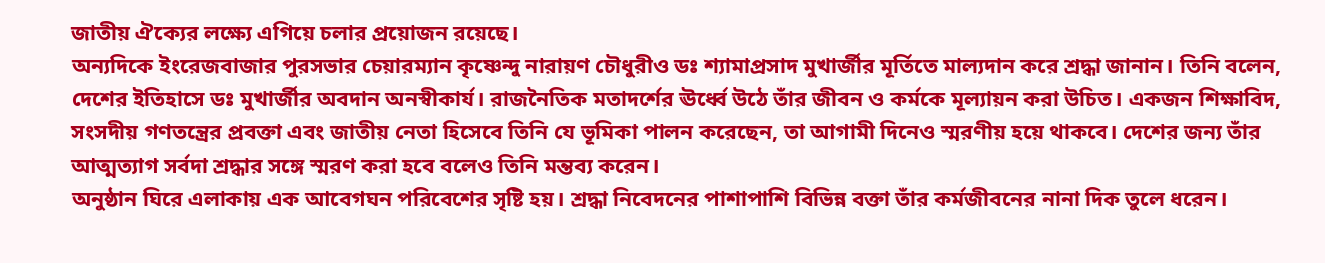জাতীয় ঐক্যের লক্ষ্যে এগিয়ে চলার প্রয়োজন রয়েছে।
অন্যদিকে ইংরেজবাজার পুরসভার চেয়ারম্যান কৃষ্ণেন্দু নারায়ণ চৌধুরীও ডঃ শ্যামাপ্রসাদ মুখার্জীর মূর্তিতে মাল্যদান করে শ্রদ্ধা জানান। তিনি বলেন, দেশের ইতিহাসে ডঃ মুখার্জীর অবদান অনস্বীকার্য। রাজনৈতিক মতাদর্শের ঊর্ধ্বে উঠে তাঁর জীবন ও কর্মকে মূল্যায়ন করা উচিত। একজন শিক্ষাবিদ, সংসদীয় গণতন্ত্রের প্রবক্তা এবং জাতীয় নেতা হিসেবে তিনি যে ভূমিকা পালন করেছেন, তা আগামী দিনেও স্মরণীয় হয়ে থাকবে। দেশের জন্য তাঁর আত্মত্যাগ সর্বদা শ্রদ্ধার সঙ্গে স্মরণ করা হবে বলেও তিনি মন্তব্য করেন।
অনুষ্ঠান ঘিরে এলাকায় এক আবেগঘন পরিবেশের সৃষ্টি হয়। শ্রদ্ধা নিবেদনের পাশাপাশি বিভিন্ন বক্তা তাঁর কর্মজীবনের নানা দিক তুলে ধরেন।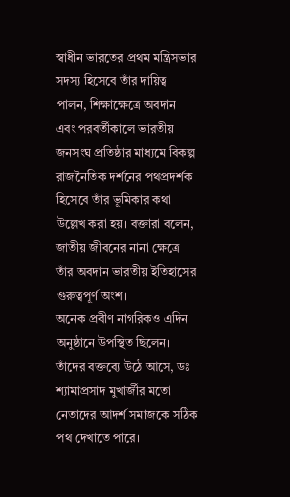স্বাধীন ভারতের প্রথম মন্ত্রিসভার সদস্য হিসেবে তাঁর দায়িত্ব পালন, শিক্ষাক্ষেত্রে অবদান এবং পরবর্তীকালে ভারতীয় জনসংঘ প্রতিষ্ঠার মাধ্যমে বিকল্প রাজনৈতিক দর্শনের পথপ্রদর্শক হিসেবে তাঁর ভূমিকার কথা উল্লেখ করা হয়। বক্তারা বলেন, জাতীয় জীবনের নানা ক্ষেত্রে তাঁর অবদান ভারতীয় ইতিহাসের গুরুত্বপূর্ণ অংশ।
অনেক প্রবীণ নাগরিকও এদিন অনুষ্ঠানে উপস্থিত ছিলেন। তাঁদের বক্তব্যে উঠে আসে, ডঃ শ্যামাপ্রসাদ মুখার্জীর মতো নেতাদের আদর্শ সমাজকে সঠিক পথ দেখাতে পারে।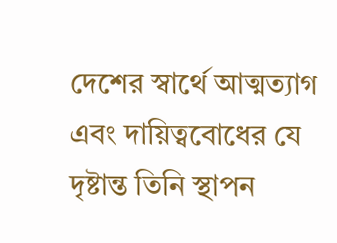দেশের স্বার্থে আত্মত্যাগ এবং দায়িত্ববোধের যে দৃষ্টান্ত তিনি স্থাপন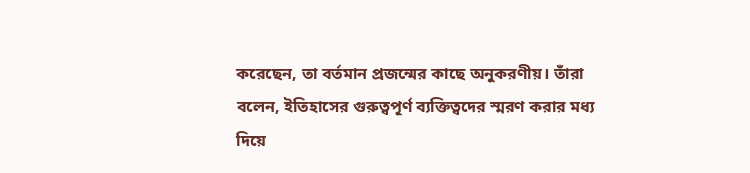করেছেন, তা বর্তমান প্রজন্মের কাছে অনুকরণীয়। তাঁরা বলেন, ইতিহাসের গুরুত্বপূর্ণ ব্যক্তিত্বদের স্মরণ করার মধ্য দিয়ে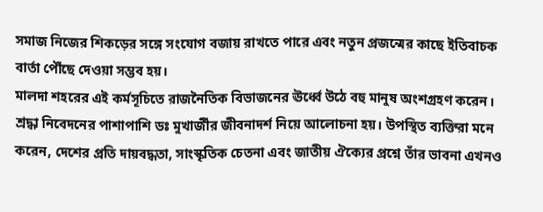সমাজ নিজের শিকড়ের সঙ্গে সংযোগ বজায় রাখতে পারে এবং নতুন প্রজন্মের কাছে ইতিবাচক বার্তা পৌঁছে দেওয়া সম্ভব হয়।
মালদা শহরের এই কর্মসূচিতে রাজনৈতিক বিভাজনের ঊর্ধ্বে উঠে বহু মানুষ অংশগ্রহণ করেন। শ্রদ্ধা নিবেদনের পাশাপাশি ডঃ মুখার্জীর জীবনাদর্শ নিয়ে আলোচনা হয়। উপস্থিত ব্যক্তিরা মনে করেন, দেশের প্রতি দায়বদ্ধতা, সাংস্কৃতিক চেতনা এবং জাতীয় ঐক্যের প্রশ্নে তাঁর ভাবনা এখনও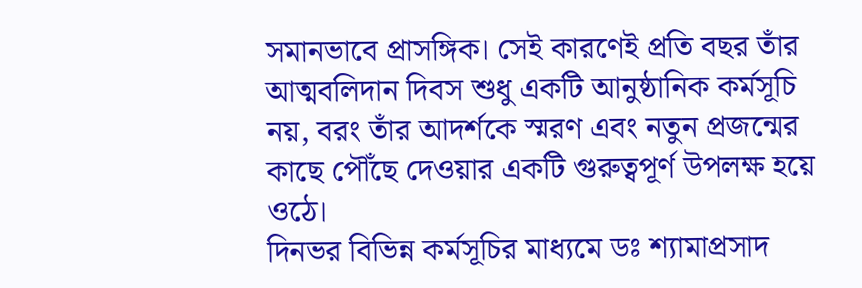সমানভাবে প্রাসঙ্গিক। সেই কারণেই প্রতি বছর তাঁর আত্মবলিদান দিবস শুধু একটি আনুষ্ঠানিক কর্মসূচি নয়, বরং তাঁর আদর্শকে স্মরণ এবং নতুন প্রজন্মের কাছে পৌঁছে দেওয়ার একটি গুরুত্বপূর্ণ উপলক্ষ হয়ে ওঠে।
দিনভর বিভিন্ন কর্মসূচির মাধ্যমে ডঃ শ্যামাপ্রসাদ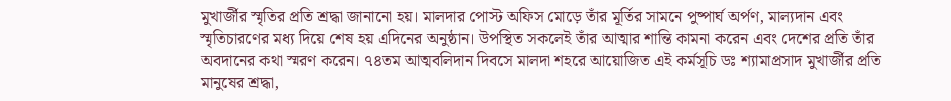মুখার্জীর স্মৃতির প্রতি শ্রদ্ধা জানানো হয়। মালদার পোস্ট অফিস মোড়ে তাঁর মূর্তির সামনে পুষ্পার্ঘ অর্পণ, মাল্যদান এবং স্মৃতিচারণের মধ্য দিয়ে শেষ হয় এদিনের অনুষ্ঠান। উপস্থিত সকলেই তাঁর আত্মার শান্তি কামনা করেন এবং দেশের প্রতি তাঁর অবদানের কথা স্মরণ করেন। ৭৪তম আত্মবলিদান দিবসে মালদা শহরে আয়োজিত এই কর্মসূচি ডঃ শ্যামাপ্রসাদ মুখার্জীর প্রতি মানুষের শ্রদ্ধা,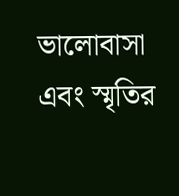ভালোবাসা এবং স্মৃতির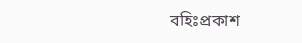বহিঃপ্রকাশ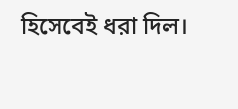হিসেবেই ধরা দিল।